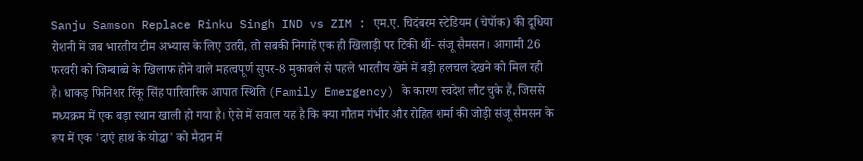Sanju Samson Replace Rinku Singh IND vs ZIM : एम.ए. चिदंबरम स्टेडियम (चेपॉक) की दूधिया रोशनी में जब भारतीय टीम अभ्यास के लिए उतरी, तो सबकी निगाहें एक ही खिलाड़ी पर टिकी थीं- संजू सैमसन। आगामी 26 फरवरी को जिम्बाब्वे के खिलाफ होने वाले महत्वपूर्ण सुपर-8 मुकाबले से पहले भारतीय खेमे में बड़ी हलचल देखने को मिल रही है। धाकड़ फिनिशर रिंकू सिंह पारिवारिक आपात स्थिति (Family Emergency) के कारण स्वदेश लौट चुके हैं, जिससे मध्यक्रम में एक बड़ा स्थान खाली हो गया है। ऐसे में सवाल यह है कि क्या गौतम गंभीर और रोहित शर्मा की जोड़ी संजू सैमसन के रूप में एक 'दाएं हाथ के योद्धा' को मैदान में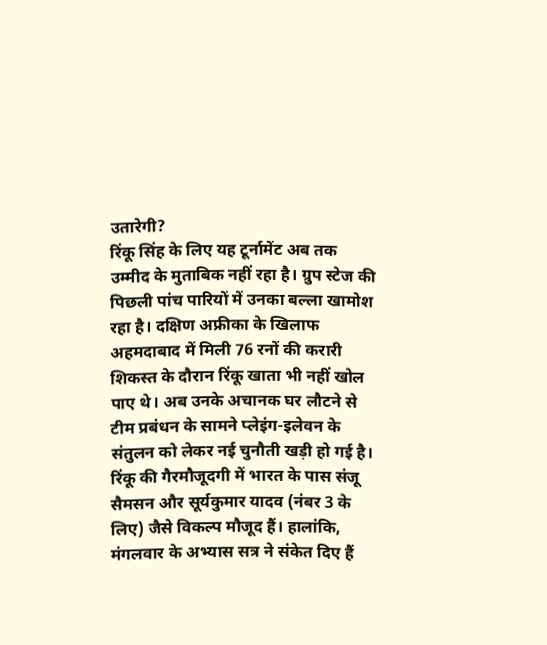उतारेगी?
रिंकू सिंह के लिए यह टूर्नामेंट अब तक उम्मीद के मुताबिक नहीं रहा है। ग्रुप स्टेज की पिछली पांच पारियों में उनका बल्ला खामोश रहा है। दक्षिण अफ्रीका के खिलाफ अहमदाबाद में मिली 76 रनों की करारी शिकस्त के दौरान रिंकू खाता भी नहीं खोल पाए थे। अब उनके अचानक घर लौटने से टीम प्रबंधन के सामने प्लेइंग-इलेवन के संतुलन को लेकर नई चुनौती खड़ी हो गई है। रिंकू की गैरमौजूदगी में भारत के पास संजू सैमसन और सूर्यकुमार यादव (नंबर 3 के लिए) जैसे विकल्प मौजूद हैं। हालांकि, मंगलवार के अभ्यास सत्र ने संकेत दिए हैं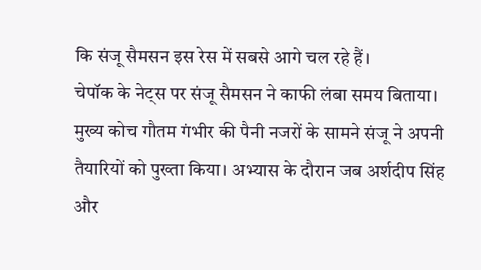कि संजू सैमसन इस रेस में सबसे आगे चल रहे हैं।
चेपॉक के नेट्स पर संजू सैमसन ने काफी लंबा समय बिताया। मुख्य कोच गौतम गंभीर की पैनी नजरों के सामने संजू ने अपनी तैयारियों को पुख्ता किया। अभ्यास के दौरान जब अर्शदीप सिंह और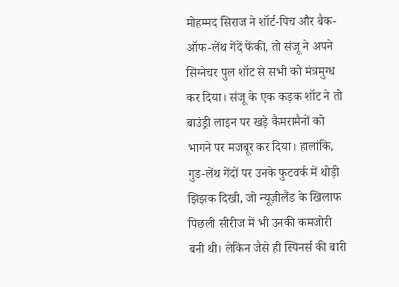मोहम्मद सिराज ने शॉर्ट-पिच और बैक-ऑफ-लेंथ गेंदें फेंकी, तो संजू ने अपने सिग्नेचर पुल शॉट से सभी को मंत्रमुग्ध कर दिया। संजू के एक कड़क शॉट ने तो बाउंड्री लाइन पर खड़े कैमरामैनों को भागने पर मजबूर कर दिया। हालांकि, गुड-लेंथ गेंदों पर उनके फुटवर्क में थोड़ी झिझक दिखी, जो न्यूज़ीलैंड के खिलाफ पिछली सीरीज में भी उनकी कमजोरी बनी थी। लेकिन जैसे ही स्पिनर्स की बारी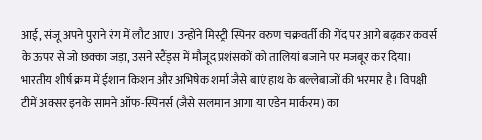आई, संजू अपने पुराने रंग में लौट आए। उन्होंने मिस्ट्री स्पिनर वरुण चक्रवर्ती की गेंद पर आगे बढ़कर कवर्स के ऊपर से जो छक्का जड़ा, उसने स्टैंड्स में मौजूद प्रशंसकों को तालियां बजाने पर मजबूर कर दिया।
भारतीय शीर्ष क्रम में ईशान किशन और अभिषेक शर्मा जैसे बाएं हाथ के बल्लेबाजों की भरमार है। विपक्षी टीमें अक्सर इनके सामने ऑफ-स्पिनर्स (जैसे सलमान आगा या एडेन मार्करम) का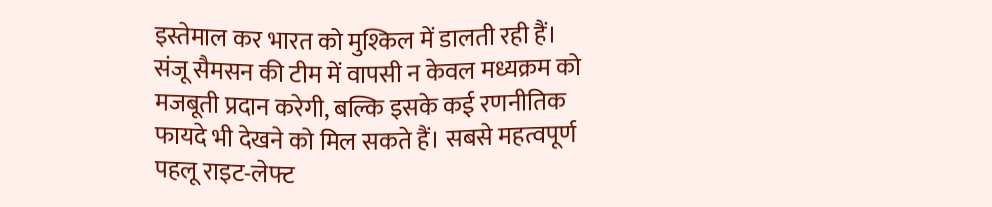इस्तेमाल कर भारत को मुश्किल में डालती रही हैं।
संजू सैमसन की टीम में वापसी न केवल मध्यक्रम को मजबूती प्रदान करेगी, बल्कि इसके कई रणनीतिक फायदे भी देखने को मिल सकते हैं। सबसे महत्वपूर्ण पहलू राइट-लेफ्ट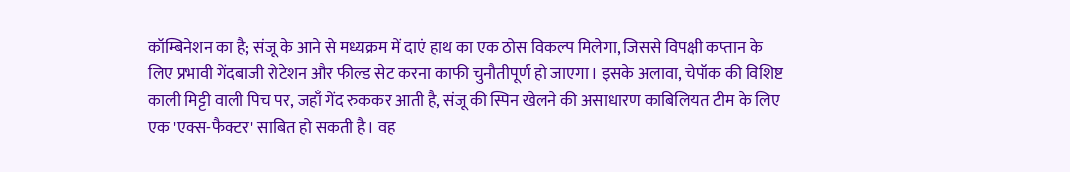कॉम्बिनेशन का है; संजू के आने से मध्यक्रम में दाएं हाथ का एक ठोस विकल्प मिलेगा, जिससे विपक्षी कप्तान के लिए प्रभावी गेंदबाजी रोटेशन और फील्ड सेट करना काफी चुनौतीपूर्ण हो जाएगा। इसके अलावा, चेपॉक की विशिष्ट काली मिट्टी वाली पिच पर, जहाँ गेंद रुककर आती है, संजू की स्पिन खेलने की असाधारण काबिलियत टीम के लिए एक 'एक्स-फैक्टर' साबित हो सकती है। वह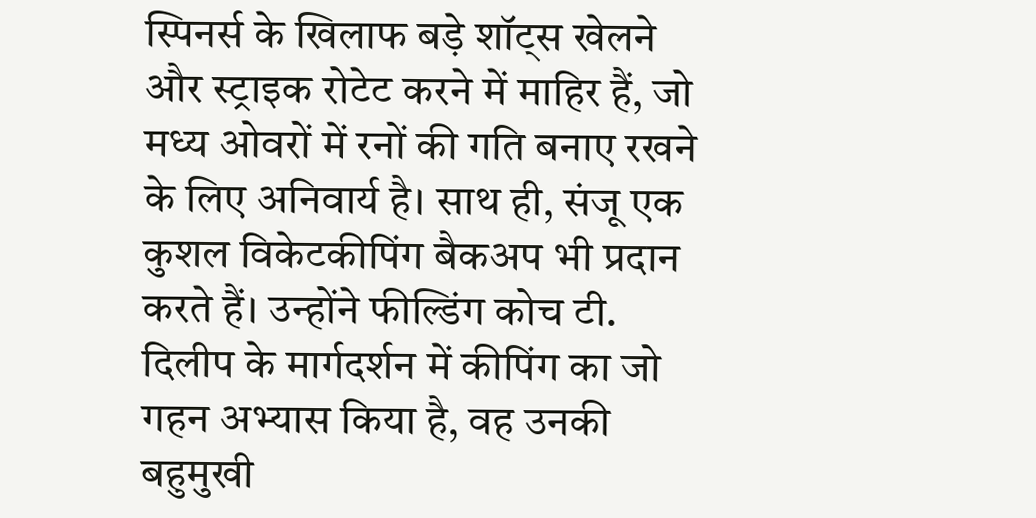स्पिनर्स के खिलाफ बड़े शॉट्स खेलने और स्ट्राइक रोटेट करने में माहिर हैं, जो मध्य ओवरों में रनों की गति बनाए रखने के लिए अनिवार्य है। साथ ही, संजू एक कुशल विकेटकीपिंग बैकअप भी प्रदान करते हैं। उन्होंने फील्डिंग कोच टी. दिलीप के मार्गदर्शन में कीपिंग का जो गहन अभ्यास किया है, वह उनकी बहुमुखी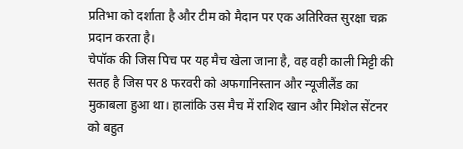प्रतिभा को दर्शाता है और टीम को मैदान पर एक अतिरिक्त सुरक्षा चक्र प्रदान करता है।
चेपॉक की जिस पिच पर यह मैच खेला जाना है, वह वही काली मिट्टी की सतह है जिस पर 8 फरवरी को अफगानिस्तान और न्यूजीलैंड का मुकाबला हुआ था। हालांकि उस मैच में राशिद खान और मिशेल सेंटनर को बहुत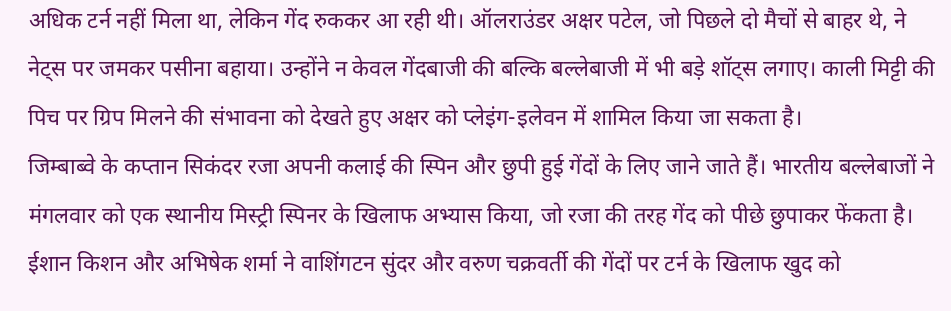अधिक टर्न नहीं मिला था, लेकिन गेंद रुककर आ रही थी। ऑलराउंडर अक्षर पटेल, जो पिछले दो मैचों से बाहर थे, ने नेट्स पर जमकर पसीना बहाया। उन्होंने न केवल गेंदबाजी की बल्कि बल्लेबाजी में भी बड़े शॉट्स लगाए। काली मिट्टी की पिच पर ग्रिप मिलने की संभावना को देखते हुए अक्षर को प्लेइंग-इलेवन में शामिल किया जा सकता है।
जिम्बाब्वे के कप्तान सिकंदर रजा अपनी कलाई की स्पिन और छुपी हुई गेंदों के लिए जाने जाते हैं। भारतीय बल्लेबाजों ने मंगलवार को एक स्थानीय मिस्ट्री स्पिनर के खिलाफ अभ्यास किया, जो रजा की तरह गेंद को पीछे छुपाकर फेंकता है। ईशान किशन और अभिषेक शर्मा ने वाशिंगटन सुंदर और वरुण चक्रवर्ती की गेंदों पर टर्न के खिलाफ खुद को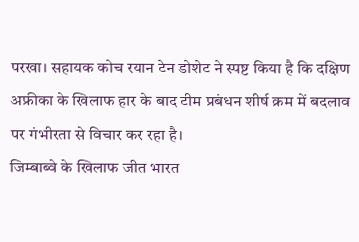परखा। सहायक कोच रयान टेन डोशेट ने स्पष्ट किया है कि दक्षिण अफ्रीका के खिलाफ हार के बाद टीम प्रबंधन शीर्ष क्रम में बदलाव पर गंभीरता से विचार कर रहा है।
जिम्बाब्वे के खिलाफ जीत भारत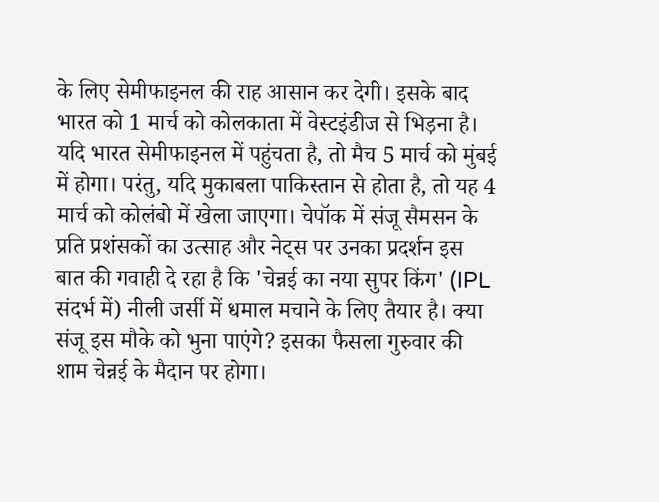के लिए सेमीफाइनल की राह आसान कर देगी। इसके बाद भारत को 1 मार्च को कोलकाता में वेस्टइंडीज से भिड़ना है। यदि भारत सेमीफाइनल में पहुंचता है, तो मैच 5 मार्च को मुंबई में होगा। परंतु, यदि मुकाबला पाकिस्तान से होता है, तो यह 4 मार्च को कोलंबो में खेला जाएगा। चेपॉक में संजू सैमसन के प्रति प्रशंसकों का उत्साह और नेट्स पर उनका प्रदर्शन इस बात की गवाही दे रहा है कि 'चेन्नई का नया सुपर किंग' (IPL संदर्भ में) नीली जर्सी में धमाल मचाने के लिए तैयार है। क्या संजू इस मौके को भुना पाएंगे? इसका फैसला गुरुवार की शाम चेन्नई के मैदान पर होगा।